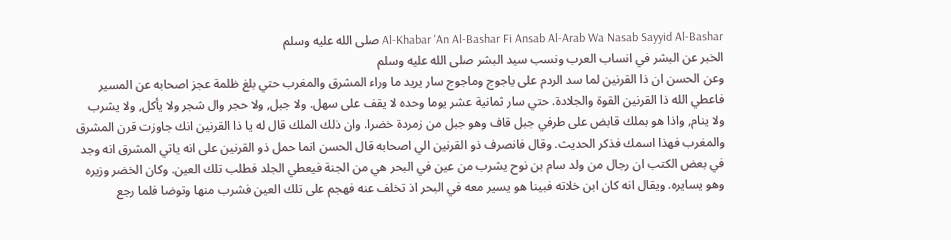Al-Khabar 'An Al-Bashar Fi Ansab Al-Arab Wa Nasab Sayyid Al-Bashar صلى الله عليه وسلم
الخبر عن البشر في انساب العرب ونسب سيد البشر صلى الله عليه وسلم
وعن الحسن ان ذا القرنين لما سد الردم على ياجوج وماجوج سار يريد ما وراء المشرق والمغرب حتي بلغ ظلمة عجز اصحابه عن المسير فاعطي الله ذا القرنين القوة والجلادة. حتي سار ثمانية عشر يوما وحده لا يقف على سهل. ولا جبل, ولا حجر وال شجر ولا يأكل, ولا يشرب ولا ينام, واذا هو بملك قابض على طرفي جبل قاف وهو جبل من زمردة خضرا. وان ذلك الملك قال له يا ذا القرنين انك جاوزت قرن المشرق والمغرب فهذا اسمك فذكر الحديث. وقال فانصرف ذو القرنين الي اصحابه قال الحسن انما حمل ذو القرنين على انه ياتي المشرق انه وجد في بعض الكتب ان رجال من ولد سام بن نوح يشرب من عين في البحر هي من الجنة فيعطي الجلد فطلب تلك العين. وكان الخضر وزيره وهو يسايره. ويقال انه كان ابن خلاته فبينا هو يسير معه في البحر اذ تخلف عنه فهجم على تلك العين فشرب منها وتوضا فلما رجع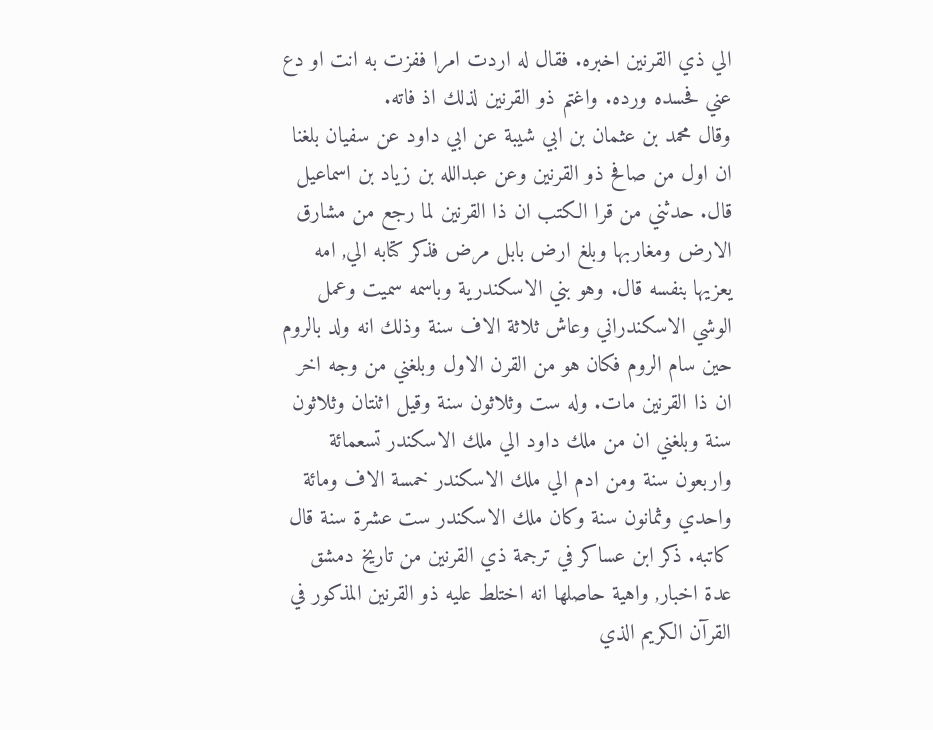الي ذي القرنين اخبره. فقال له اردت امرا ففزت به انت او دع عني فحسده ورده. واغتم ذو القرنين لذلك اذ فاته.
وقال محمد بن عثمان بن ابي شيبة عن ابي داود عن سفيان بلغنا ان اول من صافح ذو القرنين وعن عبدالله بن زياد بن اسماعيل قال. حدثني من قرا الكتب ان ذا القرنين لما رجع من مشارق الارض ومغاربها وبلغ ارض بابل مرض فذكر كتابه الي, امه يعزيها بنفسه قال. وهو بني الاسكندرية وباسمه سميت وعمل الوشي الاسكندراني وعاش ثلاثة الاف سنة وذلك انه ولد بالروم حين سام الروم فكان هو من القرن الاول وبلغني من وجه اخر ان ذا القرنين مات. وله ست وثلاثون سنة وقيل اثنتان وثلاثون سنة وبلغني ان من ملك داود الي ملك الاسكندر تسعمائة واربعون سنة ومن ادم الي ملك الاسكندر خمسة الاف ومائة واحدي وثمانون سنة وكان ملك الاسكندر ست عشرة سنة قال كاتبه. ذكر ابن عساكر في ترجمة ذي القرنين من تاريخ دمشق عدة اخبار, واهية حاصلها انه اختلط عليه ذو القرنين المذكور في القرآن الكريم الذي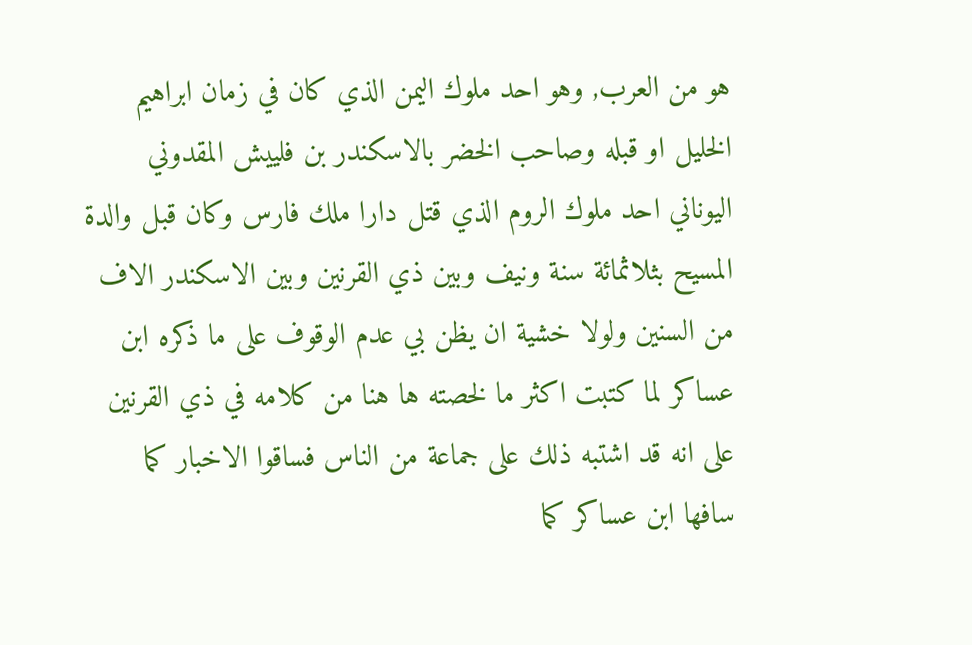هو من العرب, وهو احد ملوك اليمن الذي كان في زمان ابراهيم الخليل او قبله وصاحب الخضر بالاسكندر بن فلييش المقدوني اليوناني احد ملوك الروم الذي قتل دارا ملك فارس وكان قبل والدة المسيح بثلاثمائة سنة ونيف وبين ذي القرنين وبين الاسكندر الاف من السنين ولولا خشية ان يظن بي عدم الوقوف على ما ذكره ابن عساكر لما كتبت اكثر ما لخصته ها هنا من كلامه في ذي القرنين على انه قد اشتبه ذلك على جماعة من الناس فساقوا الاخبار كما سافها ابن عساكر كما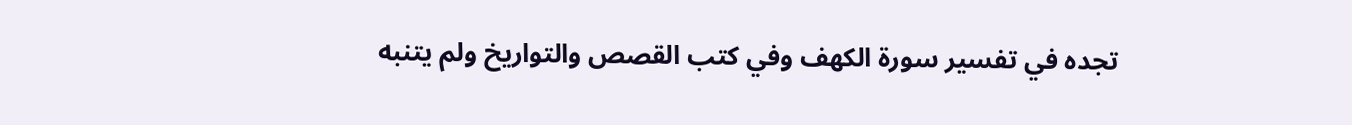تجده في تفسير سورة الكهف وفي كتب القصص والتواريخ ولم يتنبه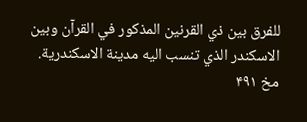للفرق بين ذي القرنين المذكور في القرآن وبين الاسكندر الذي تنسب اليه مدينة الاسكندرية.
مخ ۴۹۱